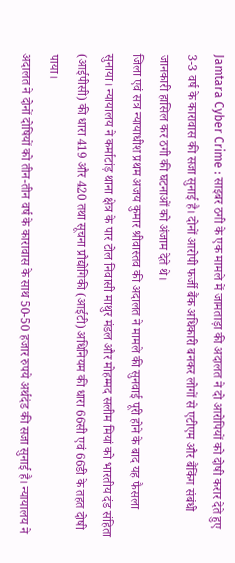Jamtara Cyber Crime : साइबर ठगी के एक मामले में जामताड़ा की अदालत ने दो आरोपियों को दोषी करार देते हुए 3-3 वर्ष के कारावास की सजा सुनाई है। दोनों आरोपी फर्जी बैंक अधिकारी बनकर लोगों से एटीएम और बैंकिंग संबंधी जानकारी हासिल कर ठगी की घटनाओं को अंजाम देते थे।
जिला एवं सत्र न्यायाधीश प्रथम अजय कुमार श्रीवास्तव की अदालत ने मामले की सुनवाई पूरी होने के बाद यह फैसला सुनाया। न्यायालय ने कर्माटांड़ थाना क्षेत्र के पार टोल निवासी माथुर मंडल और मोहम्मद सलीम मियां को भारतीय दंड संहिता (आईपीसी) की धारा 419 और 420 तथा सूचना प्रौद्योगिकी (आईटी) अधिनियम की धारा 66सी एवं 66डी के तहत दोषी पाया।
अदालत ने दोनों दोषियों को तीन-तीन वर्ष के कारावास के साथ 50-50 हजार रुपये अर्थदंड की सजा सुनाई है। न्यायालय ने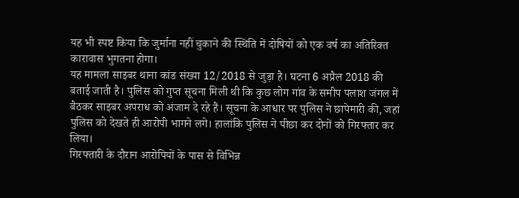यह भी स्पष्ट किया कि जुर्माना नहीं चुकाने की स्थिति में दोषियों को एक वर्ष का अतिरिक्त कारावास भुगतना होगा।
यह मामला साइबर थाना कांड संख्या 12/2018 से जुड़ा है। घटना 6 अप्रैल 2018 की बताई जाती है। पुलिस को गुप्त सूचना मिली थी कि कुछ लोग गांव के समीप पलाश जंगल में बैठकर साइबर अपराध को अंजाम दे रहे हैं। सूचना के आधार पर पुलिस ने छापेमारी की, जहां पुलिस को देखते ही आरोपी भागने लगे। हालांकि पुलिस ने पीछा कर दोनों को गिरफ्तार कर लिया।
गिरफ्तारी के दौरान आरोपियों के पास से विभिन्न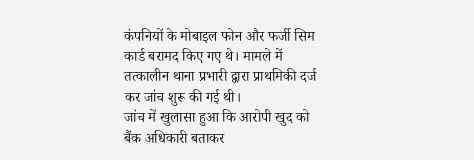कंपनियों के मोबाइल फोन और फर्जी सिम कार्ड बरामद किए गए थे। मामले में तत्कालीन थाना प्रभारी द्वारा प्राथमिकी दर्ज कर जांच शुरू की गई थी।
जांच में खुलासा हुआ कि आरोपी खुद को बैंक अधिकारी बताकर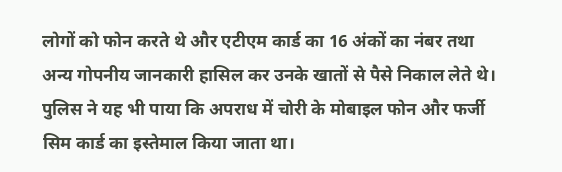लोगों को फोन करते थे और एटीएम कार्ड का 16 अंकों का नंबर तथा अन्य गोपनीय जानकारी हासिल कर उनके खातों से पैसे निकाल लेते थे। पुलिस ने यह भी पाया कि अपराध में चोरी के मोबाइल फोन और फर्जी सिम कार्ड का इस्तेमाल किया जाता था।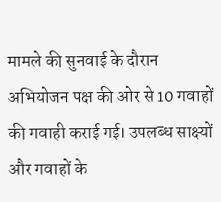मामले की सुनवाई के दौरान अभियोजन पक्ष की ओर से 10 गवाहों की गवाही कराई गई। उपलब्ध साक्ष्यों और गवाहों के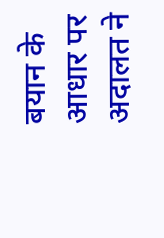बयान के आधार पर अदालत ने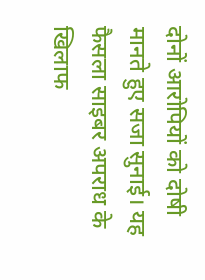दोनों आरोपियों को दोषी मानते हुए सजा सुनाई। यह फैसला साइबर अपराध के खिलाफ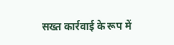सख्त कार्रवाई के रूप में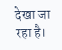देखा जा रहा है।